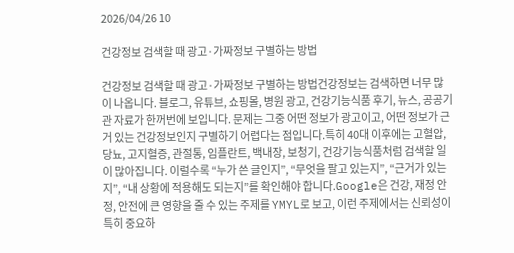2026/04/26 10

건강정보 검색할 때 광고·가짜정보 구별하는 방법

건강정보 검색할 때 광고·가짜정보 구별하는 방법건강정보는 검색하면 너무 많이 나옵니다. 블로그, 유튜브, 쇼핑몰, 병원 광고, 건강기능식품 후기, 뉴스, 공공기관 자료가 한꺼번에 보입니다. 문제는 그중 어떤 정보가 광고이고, 어떤 정보가 근거 있는 건강정보인지 구별하기 어렵다는 점입니다.특히 40대 이후에는 고혈압, 당뇨, 고지혈증, 관절통, 임플란트, 백내장, 보청기, 건강기능식품처럼 검색할 일이 많아집니다. 이럴수록 “누가 쓴 글인지”, “무엇을 팔고 있는지”, “근거가 있는지”, “내 상황에 적용해도 되는지”를 확인해야 합니다.Google은 건강, 재정 안정, 안전에 큰 영향을 줄 수 있는 주제를 YMYL로 보고, 이런 주제에서는 신뢰성이 특히 중요하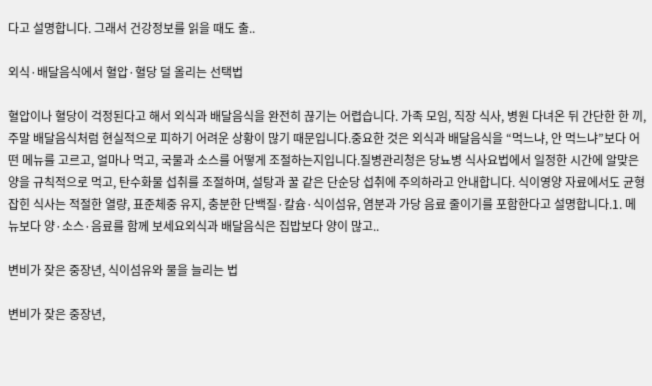다고 설명합니다. 그래서 건강정보를 읽을 때도 출..

외식·배달음식에서 혈압·혈당 덜 올리는 선택법

혈압이나 혈당이 걱정된다고 해서 외식과 배달음식을 완전히 끊기는 어렵습니다. 가족 모임, 직장 식사, 병원 다녀온 뒤 간단한 한 끼, 주말 배달음식처럼 현실적으로 피하기 어려운 상황이 많기 때문입니다.중요한 것은 외식과 배달음식을 “먹느냐, 안 먹느냐”보다 어떤 메뉴를 고르고, 얼마나 먹고, 국물과 소스를 어떻게 조절하는지입니다.질병관리청은 당뇨병 식사요법에서 일정한 시간에 알맞은 양을 규칙적으로 먹고, 탄수화물 섭취를 조절하며, 설탕과 꿀 같은 단순당 섭취에 주의하라고 안내합니다. 식이영양 자료에서도 균형 잡힌 식사는 적절한 열량, 표준체중 유지, 충분한 단백질·칼슘·식이섬유, 염분과 가당 음료 줄이기를 포함한다고 설명합니다.1. 메뉴보다 양·소스·음료를 함께 보세요외식과 배달음식은 집밥보다 양이 많고..

변비가 잦은 중장년, 식이섬유와 물을 늘리는 법

변비가 잦은 중장년,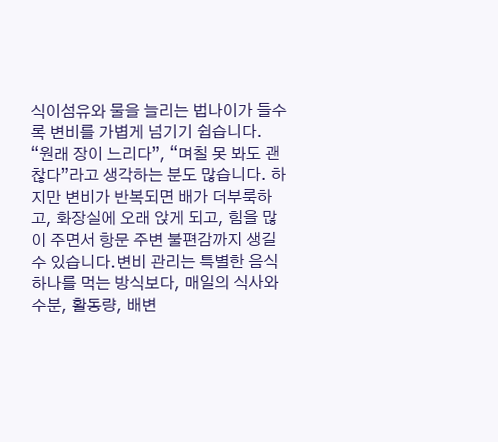식이섬유와 물을 늘리는 법나이가 들수록 변비를 가볍게 넘기기 쉽습니다. “원래 장이 느리다”, “며칠 못 봐도 괜찮다”라고 생각하는 분도 많습니다. 하지만 변비가 반복되면 배가 더부룩하고, 화장실에 오래 앉게 되고, 힘을 많이 주면서 항문 주변 불편감까지 생길 수 있습니다.변비 관리는 특별한 음식 하나를 먹는 방식보다, 매일의 식사와 수분, 활동량, 배변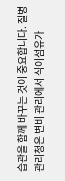습관을 함께 바꾸는 것이 중요합니다. 질병관리청은 변비 관리에서 식이섬유가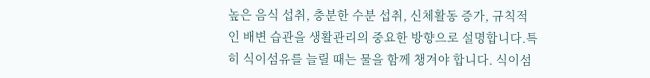높은 음식 섭취, 충분한 수분 섭취, 신체활동 증가, 규칙적인 배변 습관을 생활관리의 중요한 방향으로 설명합니다.특히 식이섬유를 늘릴 때는 물을 함께 챙겨야 합니다. 식이섬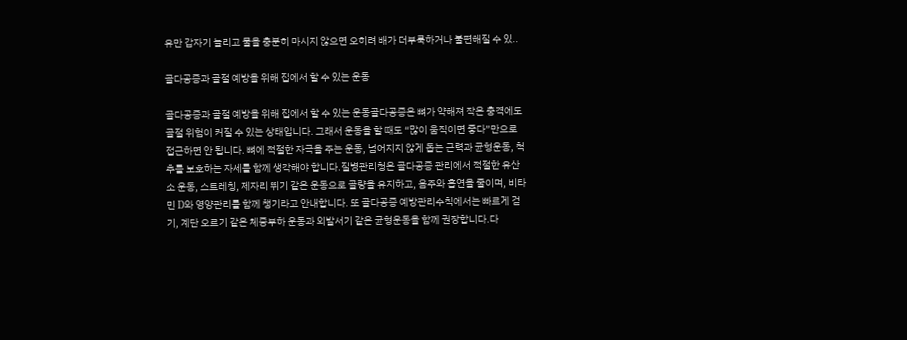유만 갑자기 늘리고 물을 충분히 마시지 않으면 오히려 배가 더부룩하거나 불편해질 수 있..

골다공증과 골절 예방을 위해 집에서 할 수 있는 운동

골다공증과 골절 예방을 위해 집에서 할 수 있는 운동골다공증은 뼈가 약해져 작은 충격에도 골절 위험이 커질 수 있는 상태입니다. 그래서 운동을 할 때도 “많이 움직이면 좋다”만으로 접근하면 안 됩니다. 뼈에 적절한 자극을 주는 운동, 넘어지지 않게 돕는 근력과 균형운동, 척추를 보호하는 자세를 함께 생각해야 합니다.질병관리청은 골다공증 관리에서 적절한 유산소 운동, 스트레칭, 제자리 뛰기 같은 운동으로 골량을 유지하고, 음주와 흡연을 줄이며, 비타민 D와 영양관리를 함께 챙기라고 안내합니다. 또 골다공증 예방관리수칙에서는 빠르게 걷기, 계단 오르기 같은 체중부하 운동과 외발서기 같은 균형운동을 함께 권장합니다.다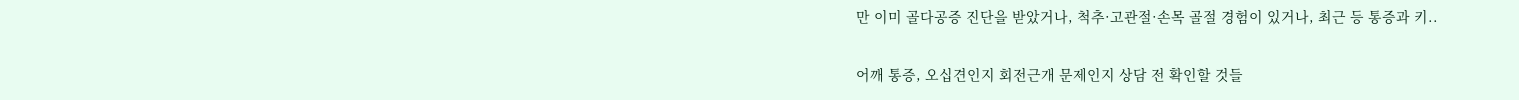만 이미 골다공증 진단을 받았거나, 척추·고관절·손목 골절 경험이 있거나, 최근 등 통증과 키..

어깨 통증, 오십견인지 회전근개 문제인지 상담 전 확인할 것들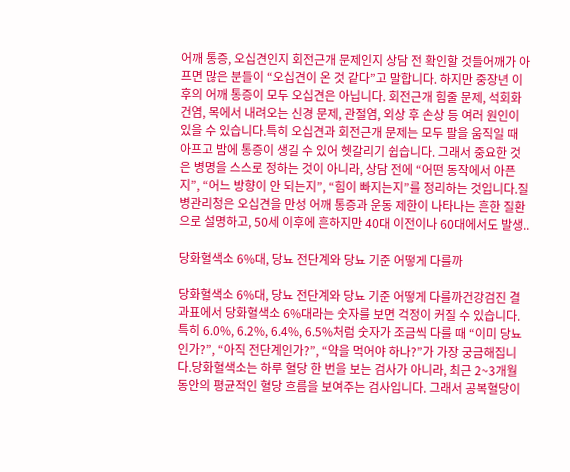어깨 통증, 오십견인지 회전근개 문제인지 상담 전 확인할 것들어깨가 아프면 많은 분들이 “오십견이 온 것 같다”고 말합니다. 하지만 중장년 이후의 어깨 통증이 모두 오십견은 아닙니다. 회전근개 힘줄 문제, 석회화 건염, 목에서 내려오는 신경 문제, 관절염, 외상 후 손상 등 여러 원인이 있을 수 있습니다.특히 오십견과 회전근개 문제는 모두 팔을 움직일 때 아프고 밤에 통증이 생길 수 있어 헷갈리기 쉽습니다. 그래서 중요한 것은 병명을 스스로 정하는 것이 아니라, 상담 전에 “어떤 동작에서 아픈지”, “어느 방향이 안 되는지”, “힘이 빠지는지”를 정리하는 것입니다.질병관리청은 오십견을 만성 어깨 통증과 운동 제한이 나타나는 흔한 질환으로 설명하고, 50세 이후에 흔하지만 40대 이전이나 60대에서도 발생..

당화혈색소 6%대, 당뇨 전단계와 당뇨 기준 어떻게 다를까

당화혈색소 6%대, 당뇨 전단계와 당뇨 기준 어떻게 다를까건강검진 결과표에서 당화혈색소 6%대라는 숫자를 보면 걱정이 커질 수 있습니다. 특히 6.0%, 6.2%, 6.4%, 6.5%처럼 숫자가 조금씩 다를 때 “이미 당뇨인가?”, “아직 전단계인가?”, “약을 먹어야 하나?”가 가장 궁금해집니다.당화혈색소는 하루 혈당 한 번을 보는 검사가 아니라, 최근 2~3개월 동안의 평균적인 혈당 흐름을 보여주는 검사입니다. 그래서 공복혈당이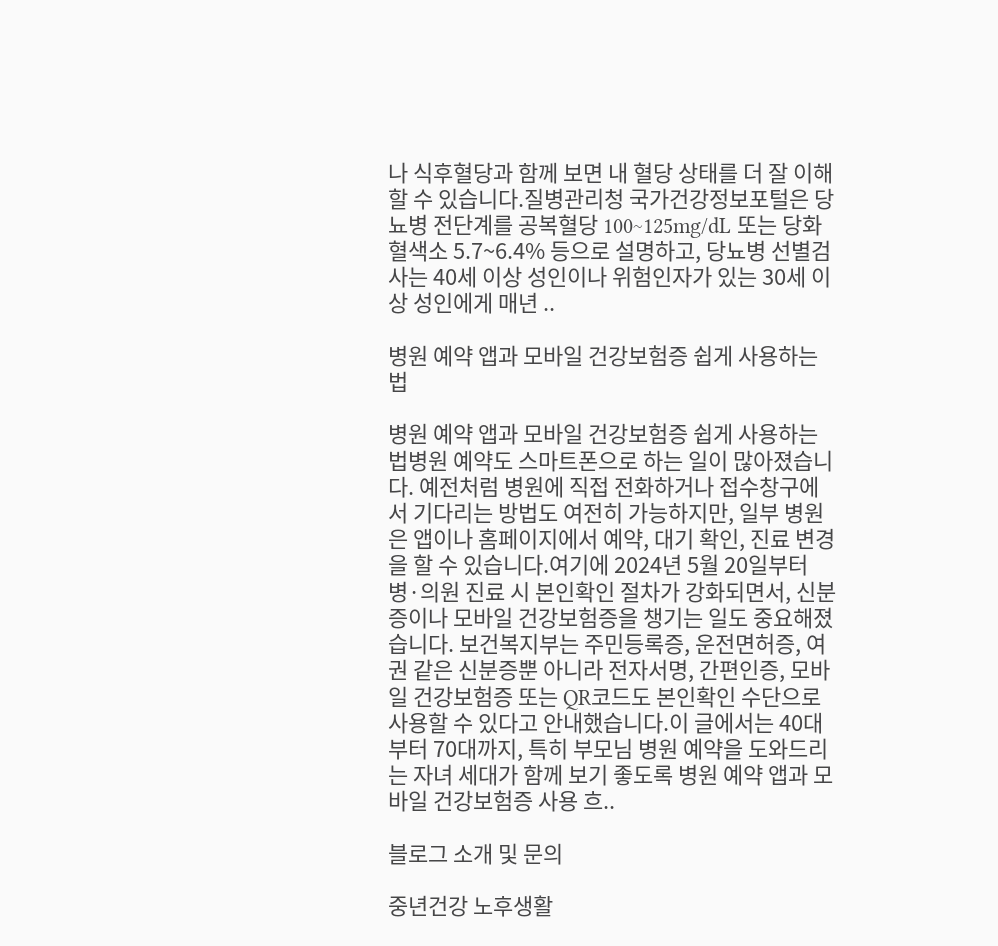나 식후혈당과 함께 보면 내 혈당 상태를 더 잘 이해할 수 있습니다.질병관리청 국가건강정보포털은 당뇨병 전단계를 공복혈당 100~125mg/dL 또는 당화혈색소 5.7~6.4% 등으로 설명하고, 당뇨병 선별검사는 40세 이상 성인이나 위험인자가 있는 30세 이상 성인에게 매년 ..

병원 예약 앱과 모바일 건강보험증 쉽게 사용하는 법

병원 예약 앱과 모바일 건강보험증 쉽게 사용하는 법병원 예약도 스마트폰으로 하는 일이 많아졌습니다. 예전처럼 병원에 직접 전화하거나 접수창구에서 기다리는 방법도 여전히 가능하지만, 일부 병원은 앱이나 홈페이지에서 예약, 대기 확인, 진료 변경을 할 수 있습니다.여기에 2024년 5월 20일부터 병·의원 진료 시 본인확인 절차가 강화되면서, 신분증이나 모바일 건강보험증을 챙기는 일도 중요해졌습니다. 보건복지부는 주민등록증, 운전면허증, 여권 같은 신분증뿐 아니라 전자서명, 간편인증, 모바일 건강보험증 또는 QR코드도 본인확인 수단으로 사용할 수 있다고 안내했습니다.이 글에서는 40대부터 70대까지, 특히 부모님 병원 예약을 도와드리는 자녀 세대가 함께 보기 좋도록 병원 예약 앱과 모바일 건강보험증 사용 흐..

블로그 소개 및 문의

중년건강 노후생활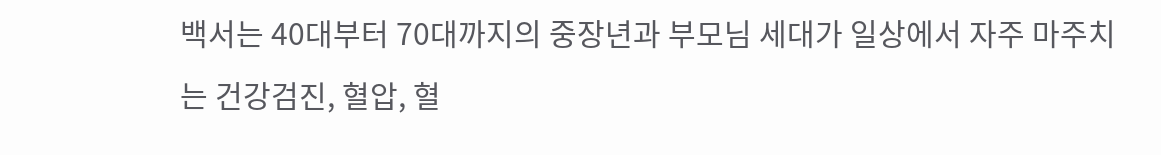백서는 40대부터 70대까지의 중장년과 부모님 세대가 일상에서 자주 마주치는 건강검진, 혈압, 혈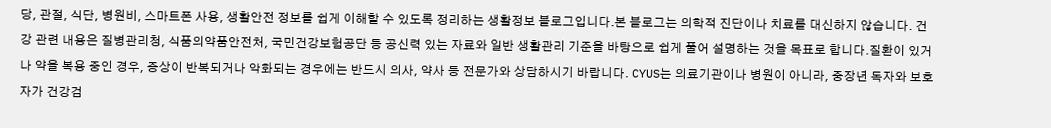당, 관절, 식단, 병원비, 스마트폰 사용, 생활안전 정보를 쉽게 이해할 수 있도록 정리하는 생활정보 블로그입니다.본 블로그는 의학적 진단이나 치료를 대신하지 않습니다. 건강 관련 내용은 질병관리청, 식품의약품안전처, 국민건강보험공단 등 공신력 있는 자료와 일반 생활관리 기준을 바탕으로 쉽게 풀어 설명하는 것을 목표로 합니다.질환이 있거나 약을 복용 중인 경우, 증상이 반복되거나 악화되는 경우에는 반드시 의사, 약사 등 전문가와 상담하시기 바랍니다. CYUS는 의료기관이나 병원이 아니라, 중장년 독자와 보호자가 건강검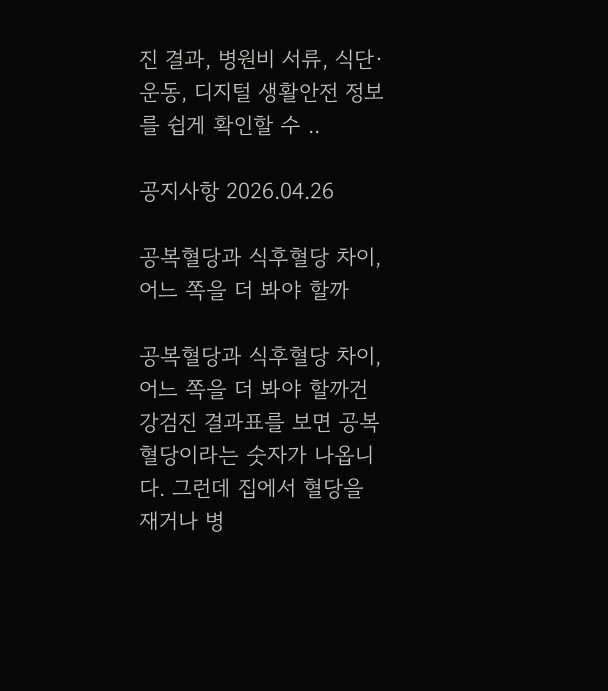진 결과, 병원비 서류, 식단·운동, 디지털 생활안전 정보를 쉽게 확인할 수 ..

공지사항 2026.04.26

공복혈당과 식후혈당 차이, 어느 쪽을 더 봐야 할까

공복혈당과 식후혈당 차이, 어느 쪽을 더 봐야 할까건강검진 결과표를 보면 공복혈당이라는 숫자가 나옵니다. 그런데 집에서 혈당을 재거나 병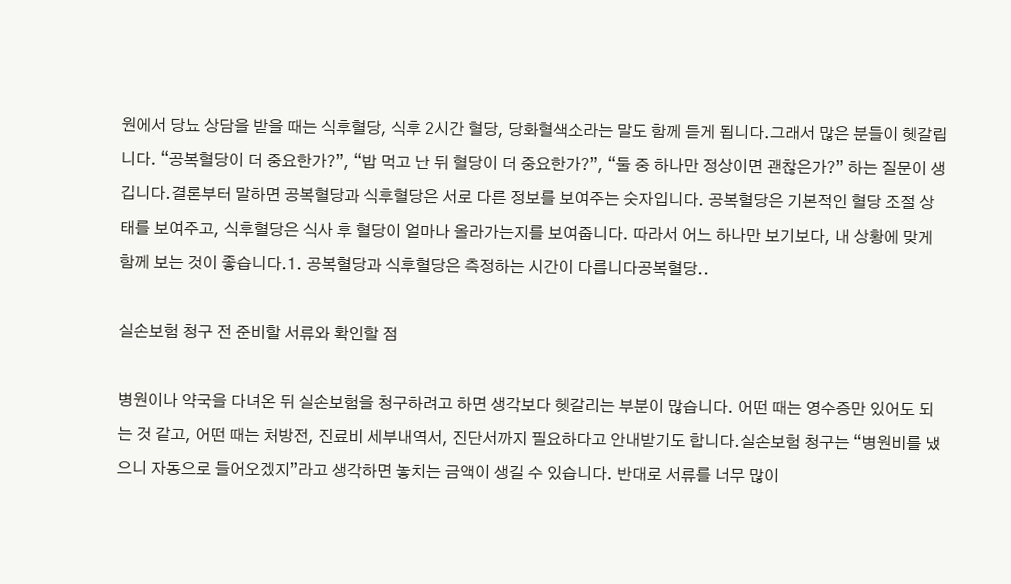원에서 당뇨 상담을 받을 때는 식후혈당, 식후 2시간 혈당, 당화혈색소라는 말도 함께 듣게 됩니다.그래서 많은 분들이 헷갈립니다. “공복혈당이 더 중요한가?”, “밥 먹고 난 뒤 혈당이 더 중요한가?”, “둘 중 하나만 정상이면 괜찮은가?” 하는 질문이 생깁니다.결론부터 말하면 공복혈당과 식후혈당은 서로 다른 정보를 보여주는 숫자입니다. 공복혈당은 기본적인 혈당 조절 상태를 보여주고, 식후혈당은 식사 후 혈당이 얼마나 올라가는지를 보여줍니다. 따라서 어느 하나만 보기보다, 내 상황에 맞게 함께 보는 것이 좋습니다.1. 공복혈당과 식후혈당은 측정하는 시간이 다릅니다공복혈당..

실손보험 청구 전 준비할 서류와 확인할 점

병원이나 약국을 다녀온 뒤 실손보험을 청구하려고 하면 생각보다 헷갈리는 부분이 많습니다. 어떤 때는 영수증만 있어도 되는 것 같고, 어떤 때는 처방전, 진료비 세부내역서, 진단서까지 필요하다고 안내받기도 합니다.실손보험 청구는 “병원비를 냈으니 자동으로 들어오겠지”라고 생각하면 놓치는 금액이 생길 수 있습니다. 반대로 서류를 너무 많이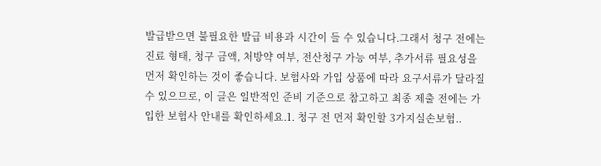발급받으면 불필요한 발급 비용과 시간이 들 수 있습니다.그래서 청구 전에는 진료 형태, 청구 금액, 처방약 여부, 전산청구 가능 여부, 추가서류 필요성을 먼저 확인하는 것이 좋습니다. 보험사와 가입 상품에 따라 요구서류가 달라질 수 있으므로, 이 글은 일반적인 준비 기준으로 참고하고 최종 제출 전에는 가입한 보험사 안내를 확인하세요.1. 청구 전 먼저 확인할 3가지실손보험..